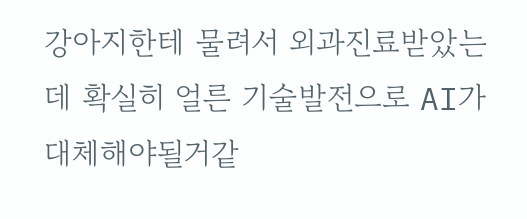강아지한테 물려서 외과진료받았는데 확실히 얼른 기술발전으로 AI가 대체해야될거같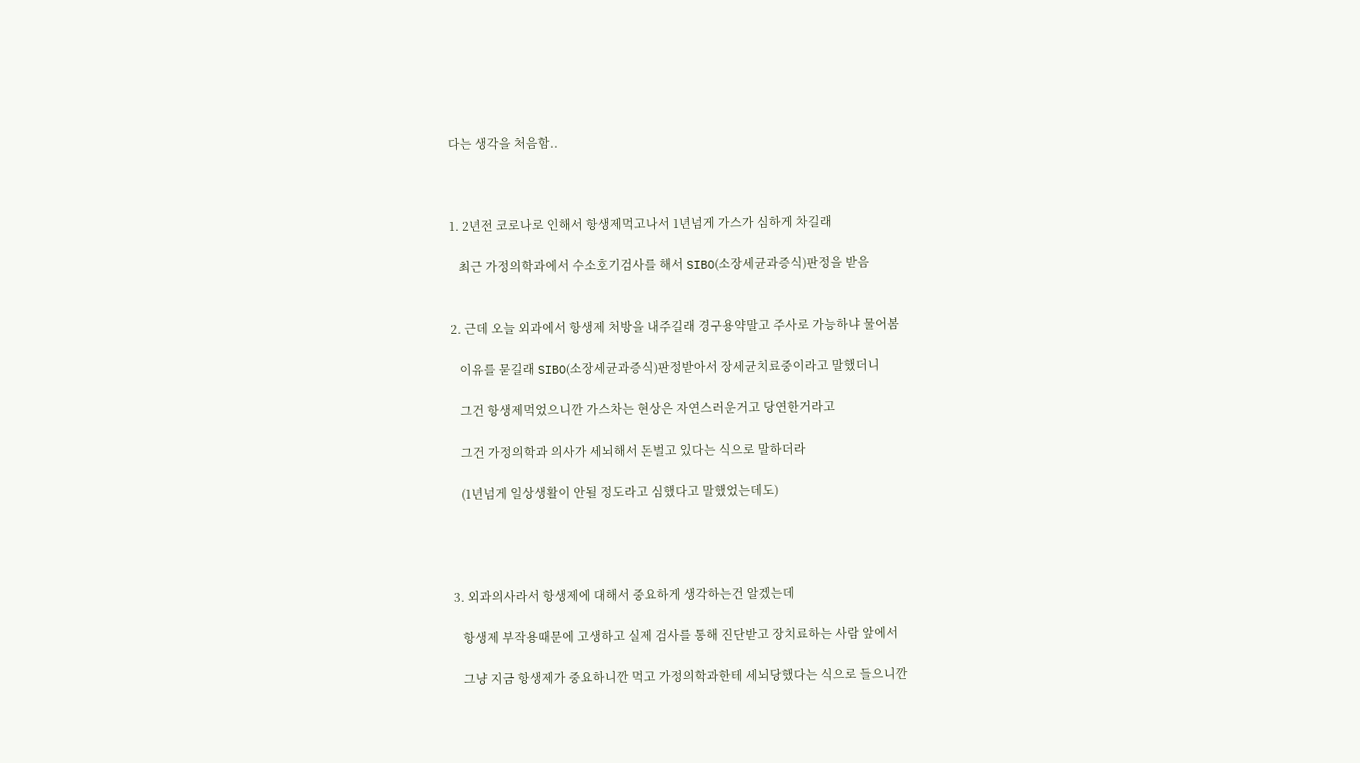다는 생각을 처음함..



1. 2년전 코로나로 인해서 항생제먹고나서 1년넘게 가스가 심하게 차길래

   최근 가정의학과에서 수소호기검사를 해서 SIBO(소장세균과증식)판정을 받음


2. 근데 오늘 외과에서 항생제 처방을 내주길래 경구용약말고 주사로 가능하냐 물어봄

   이유를 묻길래 SIBO(소장세균과증식)판정받아서 장세균치료중이라고 말했더니

   그건 항생제먹었으니깐 가스차는 현상은 자연스러운거고 당연한거라고

   그건 가정의학과 의사가 세뇌해서 돈벌고 있다는 식으로 말하더라

   (1년넘게 일상생활이 안될 정도라고 심했다고 말했었는데도)




3. 외과의사라서 항생제에 대해서 중요하게 생각하는건 알겠는데

   항생제 부작용때문에 고생하고 실제 검사를 통해 진단받고 장치료하는 사람 앞에서

   그냥 지금 항생제가 중요하니깐 먹고 가정의학과한테 세뇌당했다는 식으로 들으니깐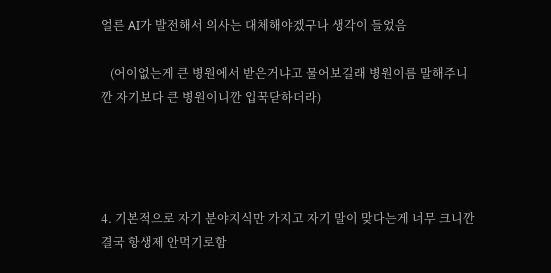얼른 AI가 발전해서 의사는 대체해야겠구나 생각이 들었음

   (어이없는게 큰 병원에서 받은거냐고 물어보길래 병원이름 말해주니깐 자기보다 큰 병원이니깐 입꾹닫하더라)




4. 기본적으로 자기 분야지식만 가지고 자기 말이 맞다는게 너무 크니깐 결국 항생제 안먹기로함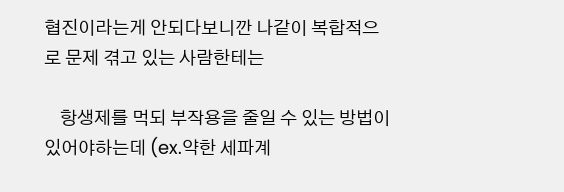협진이라는게 안되다보니깐 나같이 복합적으로 문제 겪고 있는 사람한테는

    항생제를 먹되 부작용을 줄일 수 있는 방법이 있어야하는데 (ex.약한 세파계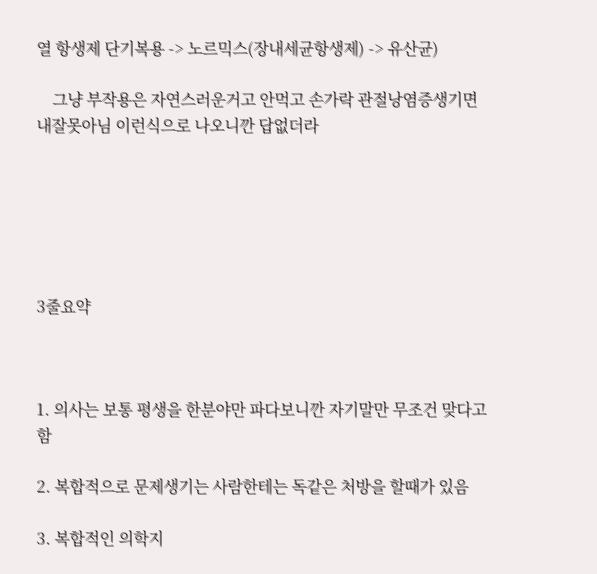열 항생제 단기복용 -> 노르믹스(장내세균항생제) -> 유산균)

    그냥 부작용은 자연스러운거고 안먹고 손가락 관절낭염증생기면 내잘못아님 이런식으로 나오니깐 답없더라






3줄요약



1. 의사는 보통 평생을 한분야만 파다보니깐 자기말만 무조건 맞다고함

2. 복합적으로 문제생기는 사람한테는 독같은 처방을 할때가 있음

3. 복합적인 의학지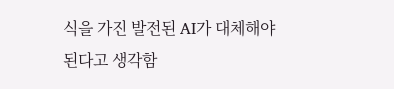식을 가진 발전된 AI가 대체해야된다고 생각함